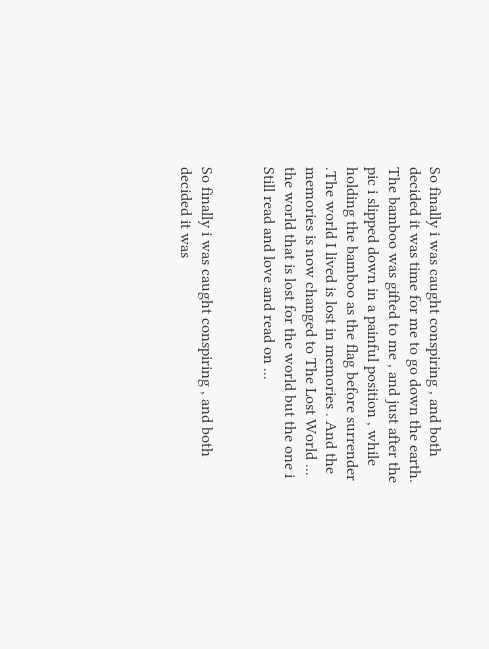So finally i was caught conspiring , and both decided it was time for me to go down the earth. The bamboo was gifted to me , and just after the pic i slipped down in a painful position , while holding the bamboo as the flag before surrender .The world I lived is lost in memories . And the memories is now changed to The Lost World ... the world that is lost for the world but the one i Still read and love and read on ...


So finally i was caught conspiring , and both decided it was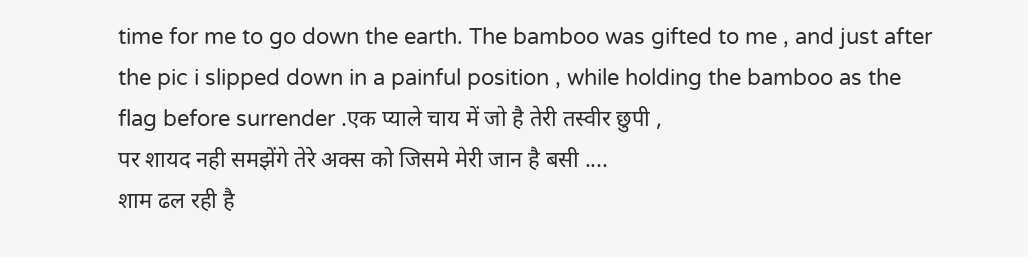time for me to go down the earth. The bamboo was gifted to me , and just after the pic i slipped down in a painful position , while holding the bamboo as the flag before surrender .एक प्याले चाय में जो है तेरी तस्वीर छुपी ,
पर शायद नही समझेंगे तेरे अक्स को जिसमे मेरी जान है बसी ....
शाम ढल रही है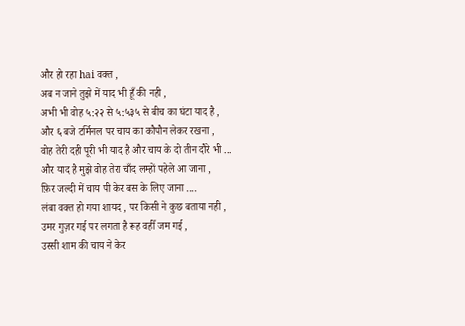और हो रहा hai वक्त ,
अब न जाने तुझे में याद भी हूँ की नही ,
अभी भी वोह ५:२२ से ५:५३५ से बीच का घंटा याद है ,
और ६ बजे टर्मिनल पर चाय का कौपौन लेकर रखना ,
वोह तेरी दही पूरी भी याद है और चाय के दो तीन दौरे भी ...
और याद है मुझे वोह तेरा चाँद लम्हों पहेले आ जाना ,
फ़िर जल्दी में चाय पी केर बस के लिए जाना ....
लंबा वक्त हो गया शायद , पर किसी ने कुछ बताया नही ,
उमर गुज़र गई पर लगता है रूह वहीँ जम गई ,
उस्सी शाम की चाय ने केर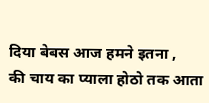दिया बेबस आज हमने इतना ,
की चाय का प्याला होठो तक आता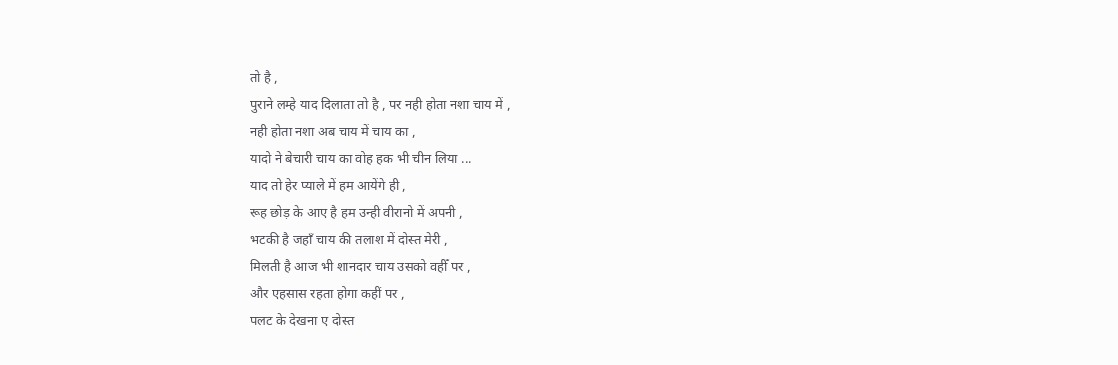तो है ,
पुराने लम्हे याद दिलाता तो है , पर नही होता नशा चाय में ,
नही होता नशा अब चाय में चाय का ,
यादो ने बेचारी चाय का वोह हक भी चीन लिया ...
याद तो हेर प्याले में हम आयेंगे ही ,
रूह छोड़ के आए है हम उन्ही वीरानो में अपनी ,
भटकी है जहाँ चाय की तलाश में दोस्त मेरी ,
मिलती है आज भी शानदार चाय उसको वहीँ पर ,
और एहसास रहता होगा कहीं पर ,
पलट के देखना ए दोस्त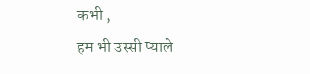कभी ,
हम भी उस्सी प्याले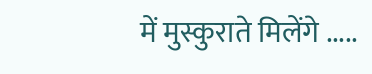में मुस्कुराते मिलेंगे .....